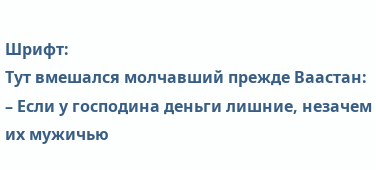Шрифт:
Тут вмешался молчавший прежде Ваастан:
– Если у господина деньги лишние, незачем их мужичью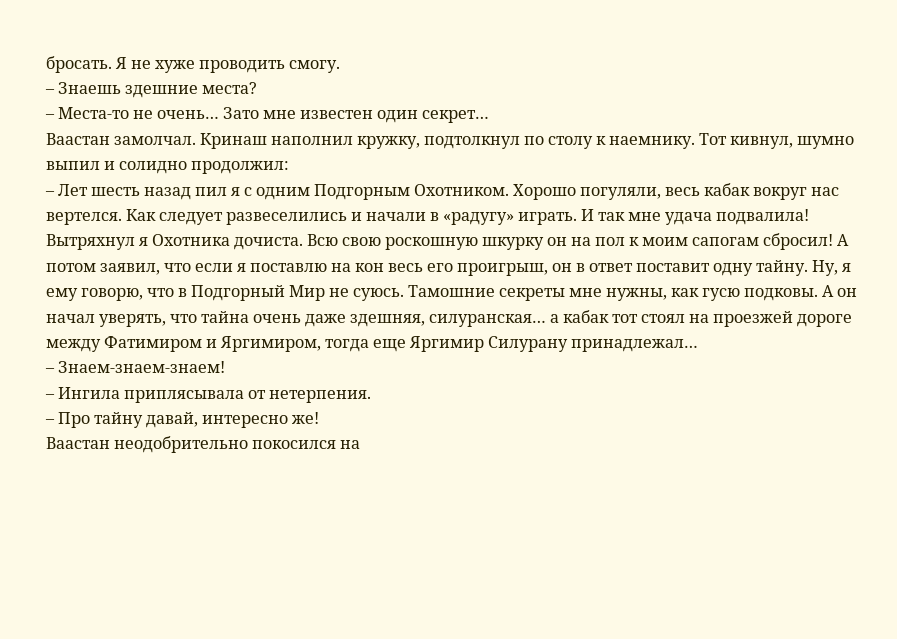бросать. Я не хуже проводить смогу.
– Знаешь здешние места?
– Места-то не очень… Зато мне известен один секрет…
Ваастан замолчал. Кринаш наполнил кружку, подтолкнул по столу к наемнику. Тот кивнул, шумно выпил и солидно продолжил:
– Лет шесть назад пил я с одним Подгорным Охотником. Хорошо погуляли, весь кабак вокруг нас вертелся. Как следует развеселились и начали в «радугу» играть. И так мне удача подвалила! Вытряхнул я Охотника дочиста. Всю свою роскошную шкурку он на пол к моим сапогам сбросил! А потом заявил, что если я поставлю на кон весь его проигрыш, он в ответ поставит одну тайну. Ну, я ему говорю, что в Подгорный Мир не суюсь. Тамошние секреты мне нужны, как гусю подковы. А он начал уверять, что тайна очень даже здешняя, силуранская… а кабак тот стоял на проезжей дороге между Фатимиром и Яргимиром, тогда еще Яргимир Силурану принадлежал…
– Знаем-знаем-знаем!
– Ингила приплясывала от нетерпения.
– Про тайну давай, интересно же!
Ваастан неодобрительно покосился на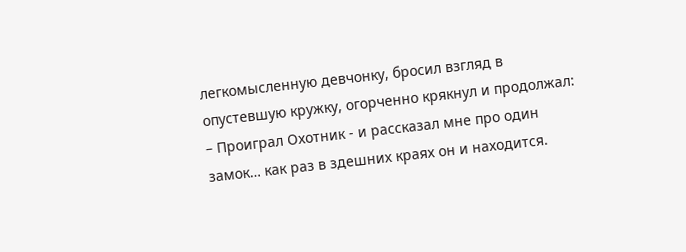легкомысленную девчонку, бросил взгляд в опустевшую кружку, огорченно крякнул и продолжал:
– Проиграл Охотник - и рассказал мне про один замок… как раз в здешних краях он и находится.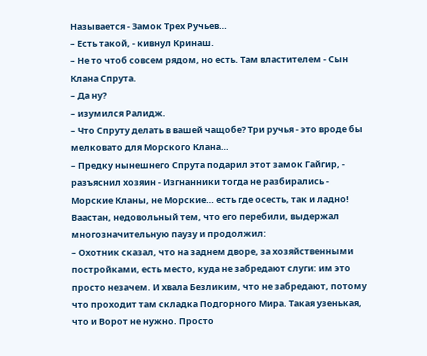Называется - Замок Трех Ручьев…
– Есть такой, - кивнул Кринаш.
– Не то чтоб совсем рядом, но есть. Там властителем - Сын Клана Спрута.
– Да ну?
– изумился Ралидж.
– Что Спруту делать в вашей чащобе? Три ручья - это вроде бы мелковато для Морского Клана…
– Предку нынешнего Спрута подарил этот замок Гайгир, - разъяснил хозяин - Изгнанники тогда не разбирались - Морские Кланы, не Морские… есть где осесть, так и ладно!
Ваастан, недовольный тем, что его перебили, выдержал многозначительную паузу и продолжил:
– Охотник сказал, что на заднем дворе, за хозяйственными постройками, есть место, куда не забредают слуги: им это просто незачем. И хвала Безликим, что не забредают, потому что проходит там складка Подгорного Мира. Такая узенькая, что и Ворот не нужно. Просто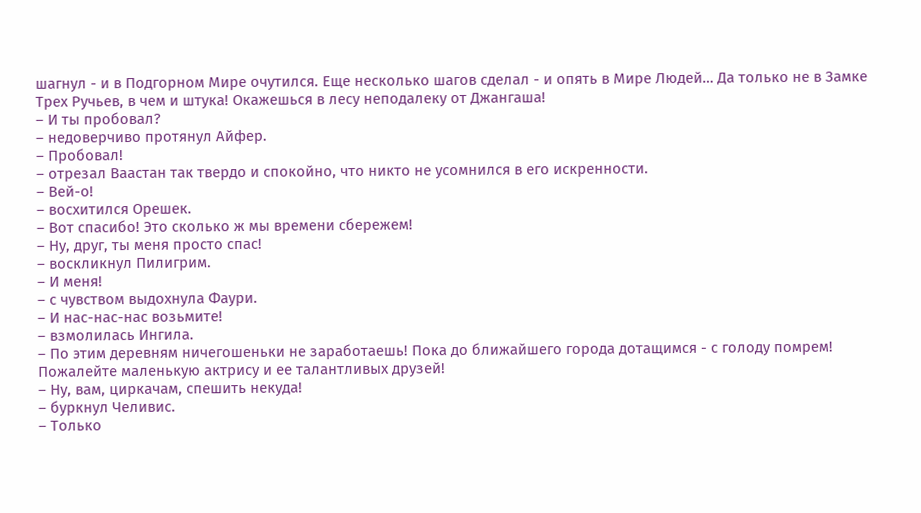шагнул - и в Подгорном Мире очутился. Еще несколько шагов сделал - и опять в Мире Людей… Да только не в Замке Трех Ручьев, в чем и штука! Окажешься в лесу неподалеку от Джангаша!
– И ты пробовал?
– недоверчиво протянул Айфер.
– Пробовал!
– отрезал Ваастан так твердо и спокойно, что никто не усомнился в его искренности.
– Вей-о!
– восхитился Орешек.
– Вот спасибо! Это сколько ж мы времени сбережем!
– Ну, друг, ты меня просто спас!
– воскликнул Пилигрим.
– И меня!
– с чувством выдохнула Фаури.
– И нас-нас-нас возьмите!
– взмолилась Ингила.
– По этим деревням ничегошеньки не заработаешь! Пока до ближайшего города дотащимся - с голоду помрем! Пожалейте маленькую актрису и ее талантливых друзей!
– Ну, вам, циркачам, спешить некуда!
– буркнул Челивис.
– Только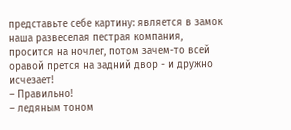представьте себе картину: является в замок наша развеселая пестрая компания, просится на ночлег, потом зачем-то всей оравой прется на задний двор - и дружно исчезает!
– Правильно!
– ледяным тоном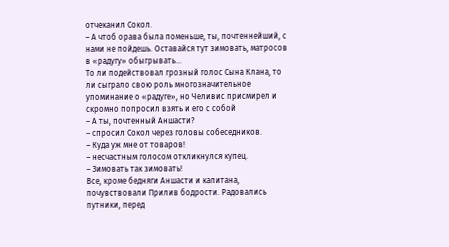отчеканил Сокол.
– А чтоб орава была поменьше, ты, почтеннейший, с нами не пойдешь. Оставайся тут зимовать, матросов в «радугу» обыгрывать…
То ли подействовал грозный голос Сына Клана, то ли сыграло свою роль многозначительное упоминание о «радуге», но Челивис присмирел и скромно попросил взять и его с собой
– А ты, почтенный Аншасти?
– спросил Сокол через головы собеседников.
– Куда уж мне от товаров!
– несчастным голосом откликнулся купец.
– Зимовать так зимовать!
Все, кроме бедняги Аншасти и капитана, почувствовали Прилив бодрости. Радовались путники, перед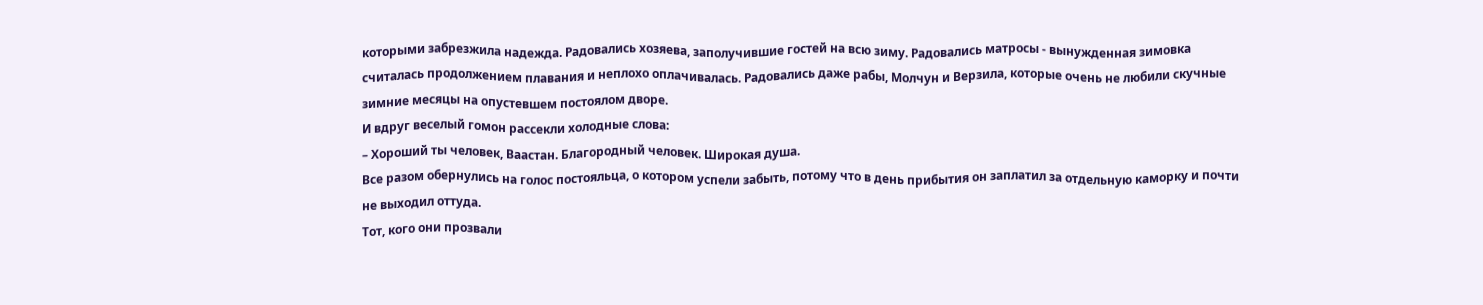которыми забрезжила надежда. Радовались хозяева, заполучившие гостей на всю зиму. Радовались матросы - вынужденная зимовка считалась продолжением плавания и неплохо оплачивалась. Радовались даже рабы, Молчун и Верзила, которые очень не любили скучные зимние месяцы на опустевшем постоялом дворе.
И вдруг веселый гомон рассекли холодные слова:
– Хороший ты человек, Ваастан. Благородный человек. Широкая душа.
Все разом обернулись на голос постояльца, о котором успели забыть, потому что в день прибытия он заплатил за отдельную каморку и почти не выходил оттуда.
Тот, кого они прозвали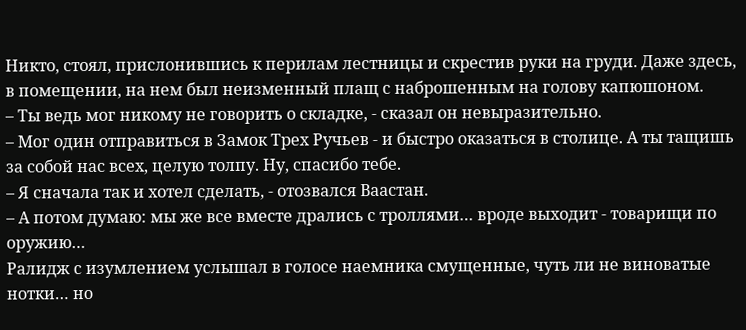Никто, стоял, прислонившись к перилам лестницы и скрестив руки на груди. Даже здесь, в помещении, на нем был неизменный плащ с наброшенным на голову капюшоном.
– Ты ведь мог никому не говорить о складке, - сказал он невыразительно.
– Мог один отправиться в Замок Трех Ручьев - и быстро оказаться в столице. А ты тащишь за собой нас всех, целую толпу. Ну, спасибо тебе.
– Я сначала так и хотел сделать, - отозвался Ваастан.
– А потом думаю: мы же все вместе дрались с троллями… вроде выходит - товарищи по оружию…
Ралидж с изумлением услышал в голосе наемника смущенные, чуть ли не виноватые нотки… но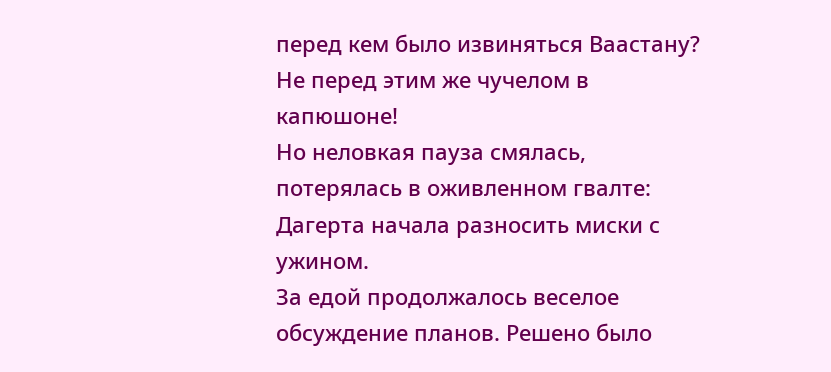перед кем было извиняться Ваастану? Не перед этим же чучелом в капюшоне!
Но неловкая пауза смялась, потерялась в оживленном гвалте: Дагерта начала разносить миски с ужином.
За едой продолжалось веселое обсуждение планов. Решено было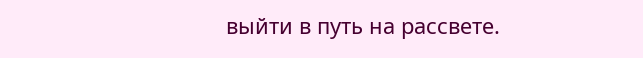выйти в путь на рассвете.